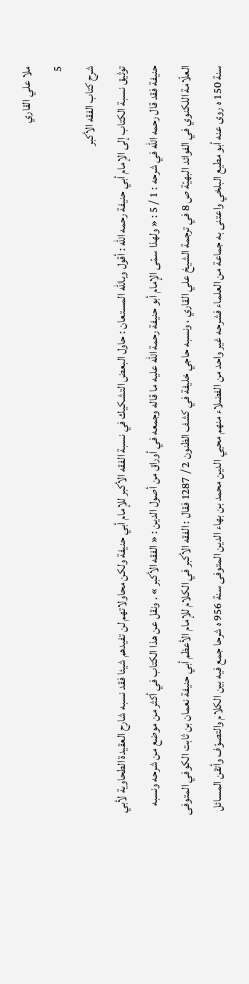ملا علي القاري
5
شرح كتاب الفقه الأكبر
توثيق نسبة الكتاب إلى الإمام أبي حنيفة رحمه اللّه : أقول وباللّه المستعان : حاول البعض التشكيك في نسبة الفقه الأكبر للإمام أبي حنيفة ولكن محاولاتهم لن تفيدهم شيئا فقد نسبه شارح العقيدة الطحاوية لأبي حنيفة فقد قال رحمه اللّه في شرحه : 1 / 5 : « ولهذا سمّى الإمام أبو حنيفة رحمة اللّه عليه ما قاله وجمعه في أوراق من أصول الدين : « الفقه الأكبر » . ونقل عن هذا الكتاب في أكثر من موضع من شرحه ونسبه العلّامة اللكنوي في الفوائد البهيّة ص 8 في ترجمة الشيخ علي القاري ، ونسبه حاجي خليفة في كشف الظنون 2 / 1287 فقال : الفقه الأكبر في الكلام للإمام الأعظم أبي حنيفة نعمان بن ثابت الكوفي المتوفى سنة 150 ه روى عنه أبو مطيع البلخي واعتنى به جماعة من العلماء فشرحه غير واحد من الفضلاء منهم محيي الدين محمد بن بهاء الدين المتوفى سنة 956 ه شرحا جمع فيه بين الكلام والتصوّف وأتقن المسائل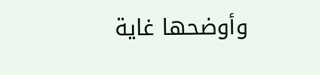وأوضحها غاية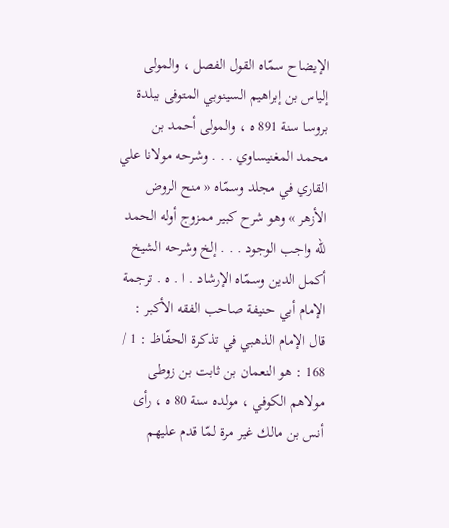الإيضاح سمّاه القول الفصل ، والمولى إلياس بن إبراهيم السينوبي المتوفى ببلدة بروسا سنة 891 ه ، والمولى أحمد بن محمد المغنيساوي . . . وشرحه مولانا علي القاري في مجلد وسمّاه « منح الروض الأزهر » وهو شرح كبير ممزوج أوله الحمد للّه واجب الوجود . . . إلخ وشرحه الشيخ أكمل الدين وسمّاه الإرشاد . ا . ه . ترجمة الإمام أبي حنيفة صاحب الفقه الأكبر : قال الإمام الذهبي في تذكرة الحفّاظ : 1 / 168 : هو النعمان بن ثابت بن زوطى مولاهم الكوفي ، مولده سنة 80 ه ، رأى أنس بن مالك غير مرة لمّا قدم عليهم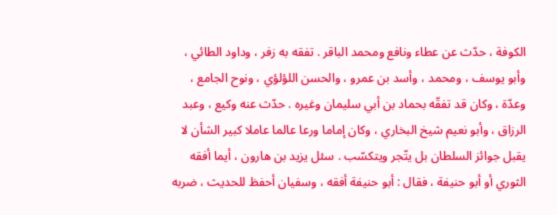الكوفة ، حدّث عن عطاء ونافع ومحمد الباقر . تفقه به زفر ، وداود الطائي ، وأبو يوسف ، ومحمد ، وأسد بن عمرو ، والحسن اللؤلؤي ، ونوح الجامع ، وعدّة ، وكان قد تفقّه بحماد بن أبي سليمان وغيره . حدّث عنه وكيع ، وعبد الرزاق ، وأبو نعيم شيخ البخاري ، وكان إماما ورعا عالما عاملا كبير الشأن لا يقبل جوائز السلطان بل يتّجر ويتكسّب . سئل يزيد بن هارون ، أيما أفقه الثوري أو أبو حنيفة ، فقال : أبو حنيفة أفقه ، وسفيان أحفظ للحديث ، ضربه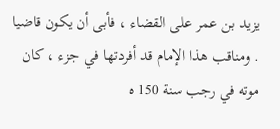يزيد بن عمر على القضاء ، فأبى أن يكون قاضيا . ومناقب هذا الإمام قد أفردتها في جزء ، كان موته في رجب سنة 150 ه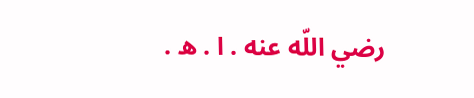رضي اللّه عنه . ا . ه .